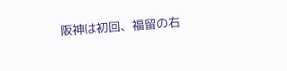阪神は初回、福留の右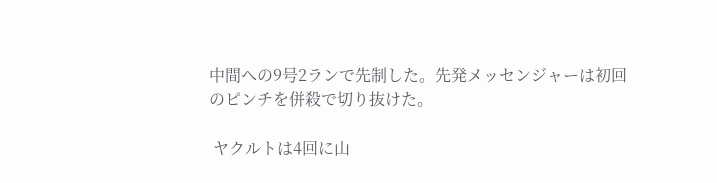中間への9号2ランで先制した。先発メッセンジャーは初回のピンチを併殺で切り抜けた。

 ヤクルトは4回に山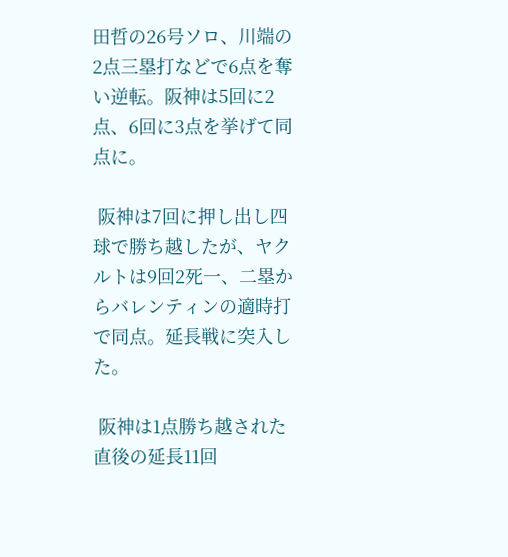田哲の26号ソロ、川端の2点三塁打などで6点を奪い逆転。阪神は5回に2点、6回に3点を挙げて同点に。

 阪神は7回に押し出し四球で勝ち越したが、ヤクルトは9回2死一、二塁からバレンティンの適時打で同点。延長戦に突入した。

 阪神は1点勝ち越された直後の延長11回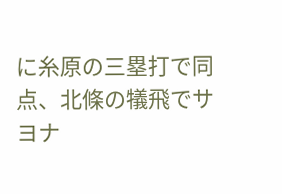に糸原の三塁打で同点、北條の犠飛でサヨナ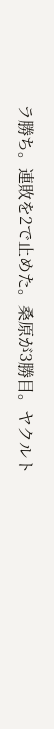ラ勝ち。連敗を2で止めた。桑原が3勝目。ヤクルト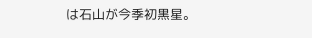は石山が今季初黒星。